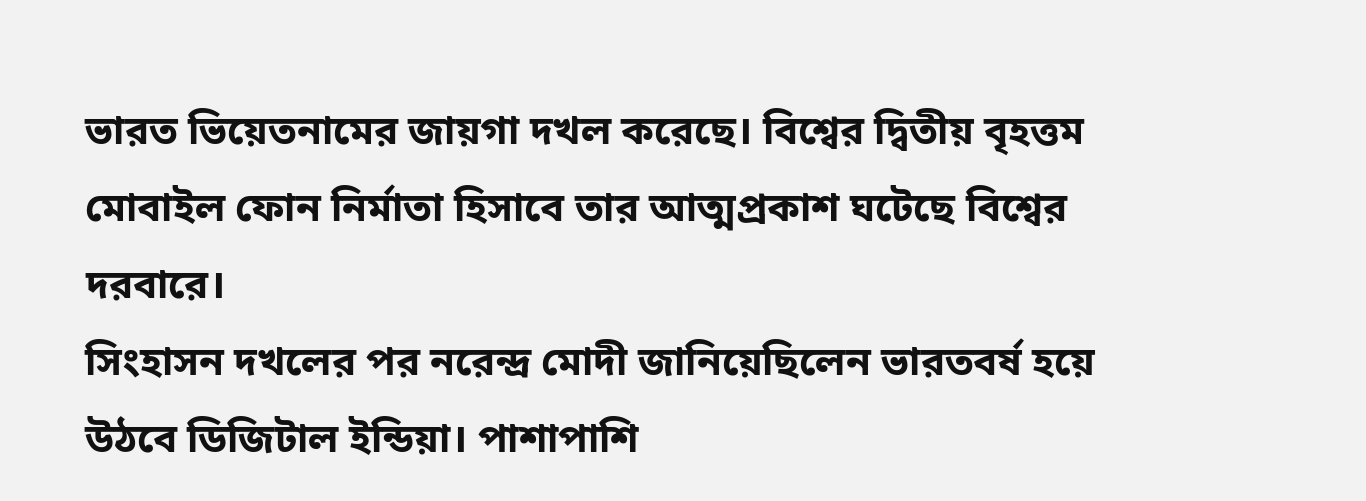ভারত ভিয়েতনামের জায়গা দখল করেছে। বিশ্বের দ্বিতীয় বৃহত্তম মোবাইল ফোন নির্মাতা হিসাবে তার আত্মপ্রকাশ ঘটেছে বিশ্বের দরবারে।
সিংহাসন দখলের পর নরেন্দ্র মোদী জানিয়েছিলেন ভারতবর্ষ হয়ে উঠবে ডিজিটাল ইন্ডিয়া। পাশাপাশি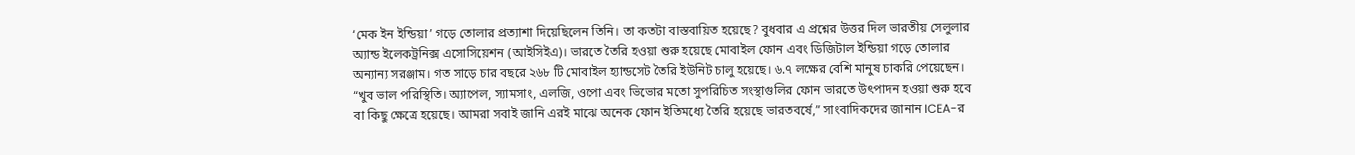‘মেক ইন ইন্ডিয়া’ গড়ে তোলার প্রত্যাশা দিয়েছিলেন তিনি। তা কতটা বাস্তবায়িত হয়েছে? বুধবার এ প্রশ্নের উত্তর দিল ভারতীয় সেলুলার অ্যান্ড ইলেকট্রনিক্স এসোসিয়েশন (আইসিইএ)। ভারতে তৈরি হওয়া শুরু হয়েছে মোবাইল ফোন এবং ডিজিটাল ইন্ডিয়া গড়ে তোলার অন্যান্য সরঞ্জাম। গত সাড়ে চার বছরে ২৬৮ টি মোবাইল হ্যান্ডসেট তৈরি ইউনিট চালু হয়েছে। ৬.৭ লক্ষের বেশি মানুষ চাকরি পেয়েছেন।
“খুব ভাল পরিস্থিতি। অ্যাপেল, স্যামসাং, এলজি, ওপো এবং ভিভোর মতো সুপরিচিত সংস্থাগুলির ফোন ভারতে উৎপাদন হওয়া শুরু হবে বা কিছু ক্ষেত্রে হয়েছে। আমরা সবাই জানি এরই মাঝে অনেক ফোন ইতিমধ্যে তৈরি হয়েছে ভারতবর্ষে,” সাংবাদিকদের জানান ICEA-র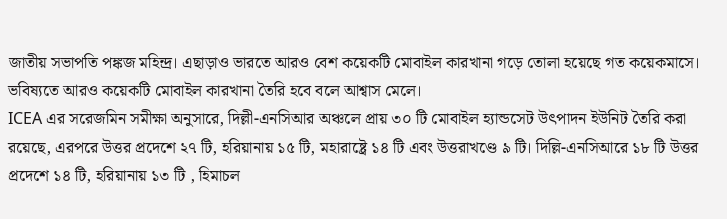জাতীয় সভাপতি পঙ্কজ মহিন্দ্র। এছাড়াও ভারতে আরও বেশ কয়েকটি মোবাইল কারখানা গড়ে তোলা হয়েছে গত কয়েকমাসে। ভবিষ্যতে আরও কয়েকটি মোবাইল কারখানা তৈরি হবে বলে আশ্বাস মেলে।
ICEA এর সরেজমিন সমীক্ষা অনুসারে, দিল্লী-এনসিআর অঞ্চলে প্রায় ৩০ টি মোবাইল হ্যান্ডসেট উৎপাদন ইউনিট তৈরি করা রয়েছে, এরপরে উত্তর প্রদেশে ২৭ টি, হরিয়ানায় ১৫ টি, মহারাষ্ট্রে ১৪ টি এবং উত্তরাখণ্ডে ৯ টি। দিল্লি-এনসিআরে ১৮ টি উত্তর প্রদেশে ১৪ টি, হরিয়ানায় ১৩ টি , হিমাচল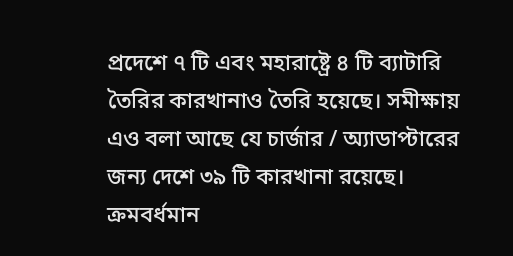প্রদেশে ৭ টি এবং মহারাষ্ট্রে ৪ টি ব্যাটারি তৈরির কারখানাও তৈরি হয়েছে। সমীক্ষায় এও বলা আছে যে চার্জার / অ্যাডাপ্টারের জন্য দেশে ৩৯ টি কারখানা রয়েছে।
ক্রমবর্ধমান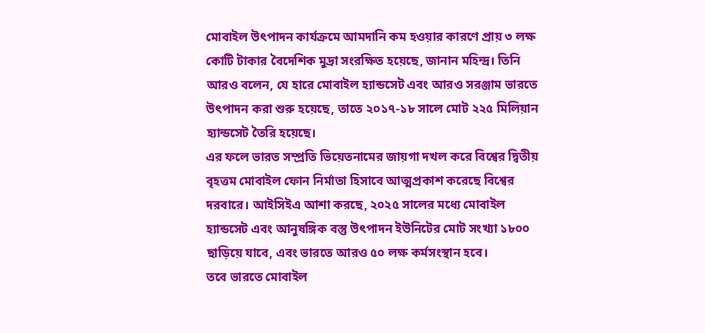মোবাইল উৎপাদন কার্যক্রমে আমদানি কম হওয়ার কারণে প্রায় ৩ লক্ষ কোটি টাকার বৈদেশিক মুদ্রা সংরক্ষিত হয়েছে, জানান মহিন্দ্র। তিনি আরও বলেন, যে হারে মোবাইল হ্যান্ডসেট এবং আরও সরঞ্জাম ভারতে উৎপাদন করা শুরু হয়েছে, তাতে ২০১৭-১৮ সালে মোট ২২৫ মিলিয়ান হ্যান্ডসেট তৈরি হয়েছে।
এর ফলে ভারত সম্প্রতি ভিয়েতনামের জায়গা দখল করে বিশ্বের দ্বিতীয় বৃহত্তম মোবাইল ফোন নির্মাতা হিসাবে আত্মপ্রকাশ করেছে বিশ্বের দরবারে। আইসিইএ আশা করছে, ২০২৫ সালের মধ্যে মোবাইল হ্যান্ডসেট এবং আনুষঙ্গিক বস্তু উৎপাদন ইউনিটের মোট সংখ্যা ১৮০০ ছাড়িয়ে যাবে, এবং ভারতে আরও ৫০ লক্ষ কর্মসংস্থান হবে।
তবে ভারতে মোবাইল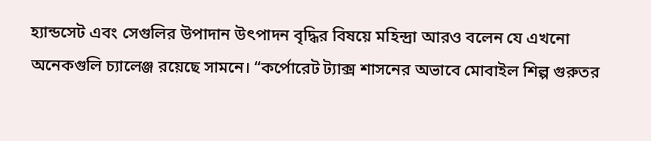হ্যান্ডসেট এবং সেগুলির উপাদান উৎপাদন বৃদ্ধির বিষয়ে মহিন্দ্রা আরও বলেন যে এখনো অনেকগুলি চ্যালেঞ্জ রয়েছে সামনে। “কর্পোরেট ট্যাক্স শাসনের অভাবে মোবাইল শিল্প গুরুতর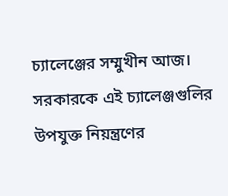চ্যালেঞ্জের সম্মুখীন আজ। সরকারকে এই চ্যালেঞ্জগুলির উপযুক্ত নিয়ন্ত্রণের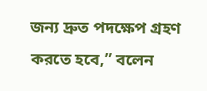জন্য দ্রুত পদক্ষেপ গ্রহণ করতে হবে,” বলেন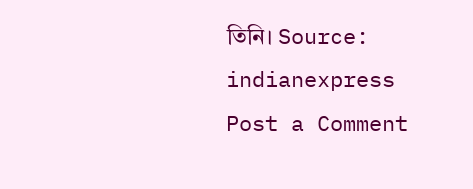তিনি। Source: indianexpress
Post a Comment